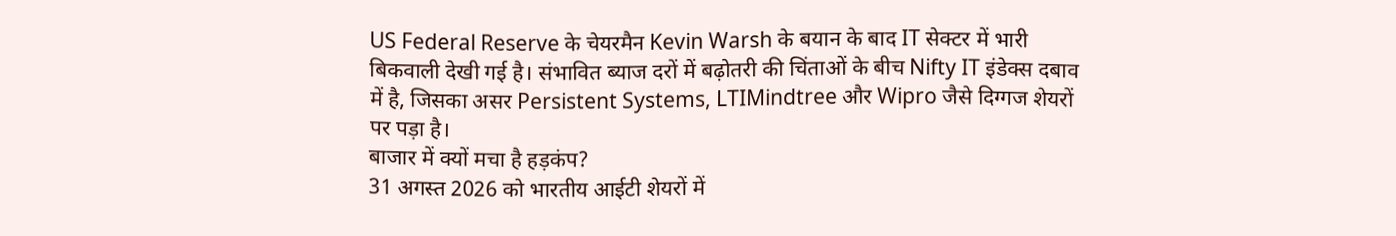US Federal Reserve के चेयरमैन Kevin Warsh के बयान के बाद IT सेक्टर में भारी बिकवाली देखी गई है। संभावित ब्याज दरों में बढ़ोतरी की चिंताओं के बीच Nifty IT इंडेक्स दबाव में है, जिसका असर Persistent Systems, LTIMindtree और Wipro जैसे दिग्गज शेयरों पर पड़ा है।
बाजार में क्यों मचा है हड़कंप?
31 अगस्त 2026 को भारतीय आईटी शेयरों में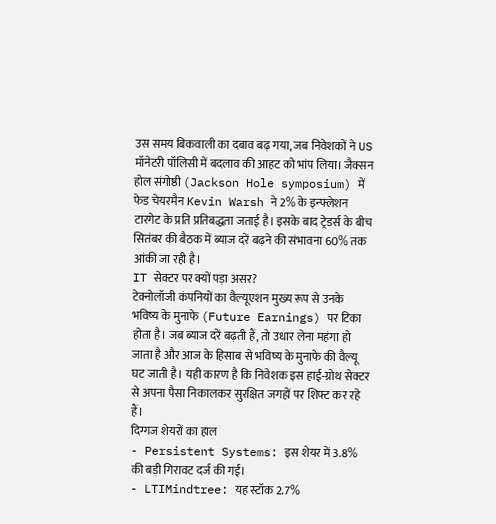उस समय बिकवाली का दबाव बढ़ गया, जब निवेशकों ने US मॉनेटरी पॉलिसी में बदलाव की आहट को भांप लिया। जैक्सन होल संगोष्ठी (Jackson Hole symposium) में फेड चेयरमैन Kevin Warsh ने 2% के इन्फ्लेशन टारगेट के प्रति प्रतिबद्धता जताई है। इसके बाद ट्रेडर्स के बीच सितंबर की बैठक में ब्याज दरें बढ़ने की संभावना 60% तक आंकी जा रही है।
IT सेक्टर पर क्यों पड़ा असर?
टेक्नोलॉजी कंपनियों का वैल्यूएशन मुख्य रूप से उनके भविष्य के मुनाफे (Future Earnings) पर टिका होता है। जब ब्याज दरें बढ़ती हैं, तो उधार लेना महंगा हो जाता है और आज के हिसाब से भविष्य के मुनाफे की वैल्यू घट जाती है। यही कारण है कि निवेशक इस हाई-ग्रोथ सेक्टर से अपना पैसा निकालकर सुरक्षित जगहों पर शिफ्ट कर रहे हैं।
दिग्गज शेयरों का हाल
- Persistent Systems: इस शेयर में 3.8% की बड़ी गिरावट दर्ज की गई।
- LTIMindtree: यह स्टॉक 2.7%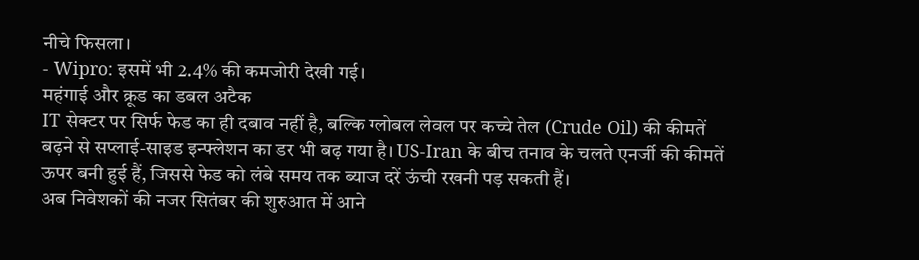नीचे फिसला।
- Wipro: इसमें भी 2.4% की कमजोरी देखी गई।
महंगाई और क्रूड का डबल अटैक
IT सेक्टर पर सिर्फ फेड का ही दबाव नहीं है, बल्कि ग्लोबल लेवल पर कच्चे तेल (Crude Oil) की कीमतें बढ़ने से सप्लाई-साइड इन्फ्लेशन का डर भी बढ़ गया है। US-Iran के बीच तनाव के चलते एनर्जी की कीमतें ऊपर बनी हुई हैं, जिससे फेड को लंबे समय तक ब्याज दरें ऊंची रखनी पड़ सकती हैं।
अब निवेशकों की नजर सितंबर की शुरुआत में आने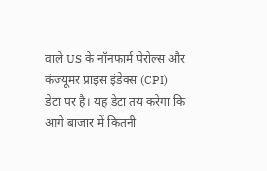वाले US के नॉनफार्म पेरोल्स और कंज्यूमर प्राइस इंडेक्स (CPI) डेटा पर है। यह डेटा तय करेगा कि आगे बाजार में कितनी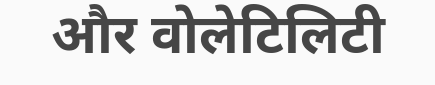और वोलेटिलिटी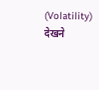(Volatility) देखने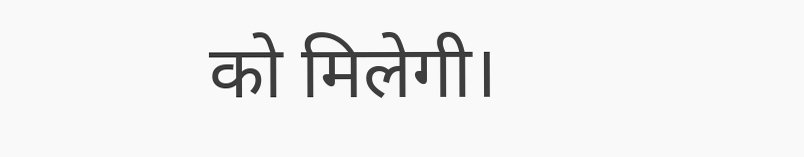को मिलेगी।